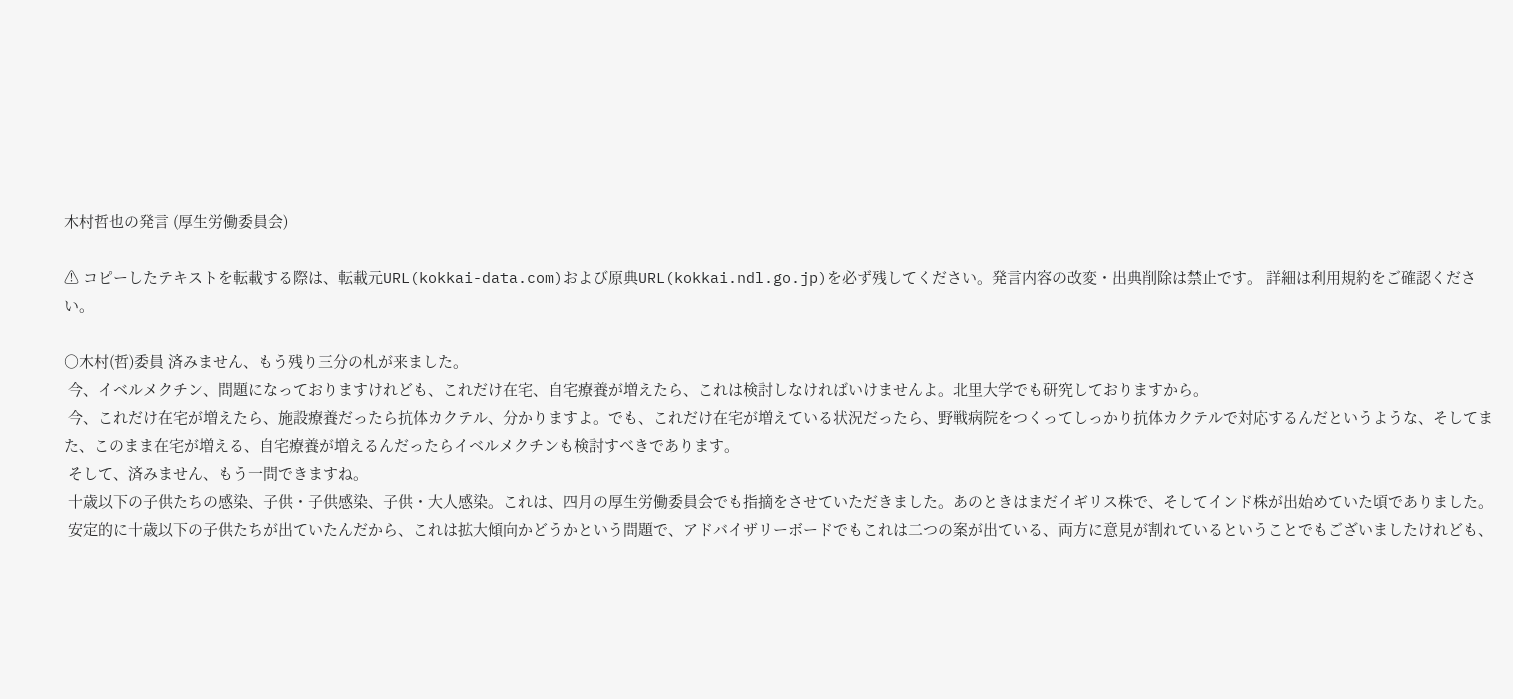木村哲也の発言 (厚生労働委員会)

⚠ コピーしたテキストを転載する際は、転載元URL(kokkai-data.com)および原典URL(kokkai.ndl.go.jp)を必ず残してください。発言内容の改変・出典削除は禁止です。 詳細は利用規約をご確認ください。

○木村(哲)委員 済みません、もう残り三分の札が来ました。
 今、イベルメクチン、問題になっておりますけれども、これだけ在宅、自宅療養が増えたら、これは検討しなければいけませんよ。北里大学でも研究しておりますから。
 今、これだけ在宅が増えたら、施設療養だったら抗体カクテル、分かりますよ。でも、これだけ在宅が増えている状況だったら、野戦病院をつくってしっかり抗体カクテルで対応するんだというような、そしてまた、このまま在宅が増える、自宅療養が増えるんだったらイベルメクチンも検討すべきであります。
 そして、済みません、もう一問できますね。
 十歳以下の子供たちの感染、子供・子供感染、子供・大人感染。これは、四月の厚生労働委員会でも指摘をさせていただきました。あのときはまだイギリス株で、そしてインド株が出始めていた頃でありました。
 安定的に十歳以下の子供たちが出ていたんだから、これは拡大傾向かどうかという問題で、アドバイザリーボードでもこれは二つの案が出ている、両方に意見が割れているということでもございましたけれども、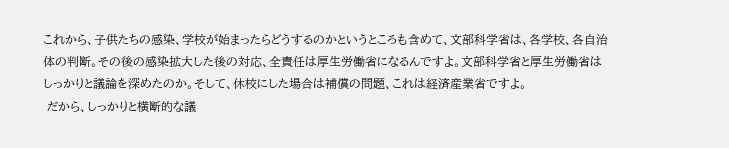これから、子供たちの感染、学校が始まったらどうするのかというところも含めて、文部科学省は、各学校、各自治体の判断。その後の感染拡大した後の対応、全責任は厚生労働省になるんですよ。文部科学省と厚生労働省はしっかりと議論を深めたのか。そして、休校にした場合は補償の問題、これは経済産業省ですよ。
 だから、しっかりと横断的な議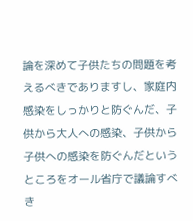論を深めて子供たちの問題を考えるべきでありますし、家庭内感染をしっかりと防ぐんだ、子供から大人への感染、子供から子供への感染を防ぐんだというところをオール省庁で議論すべき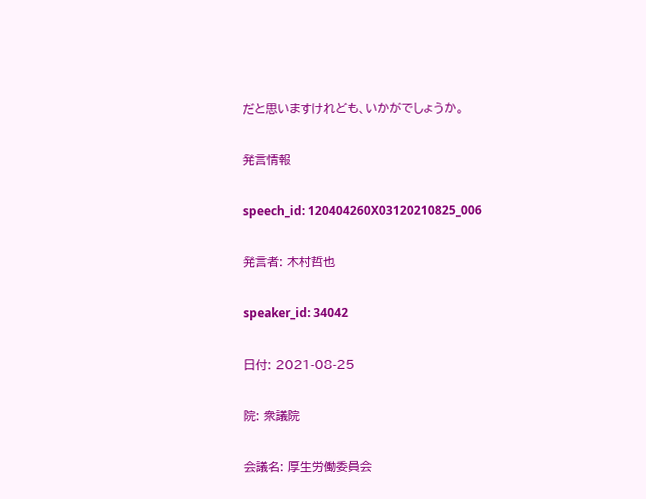だと思いますけれども、いかがでしょうか。

発言情報

speech_id: 120404260X03120210825_006

発言者: 木村哲也

speaker_id: 34042

日付: 2021-08-25

院: 衆議院

会議名: 厚生労働委員会